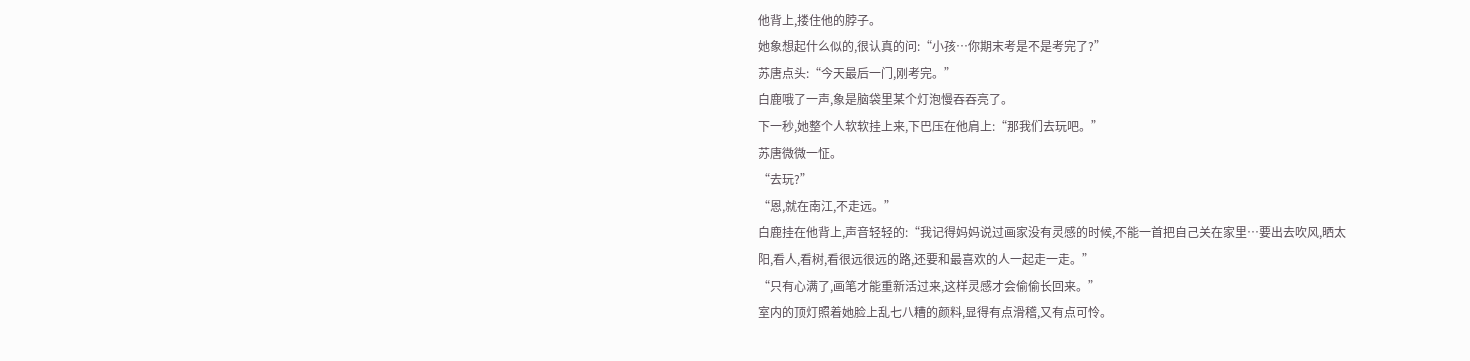他背上,搂住他的脖子。
她象想起什么似的,很认真的问:“小孩…你期末考是不是考完了?”
苏唐点头:“今天最后一门,刚考完。”
白鹿哦了一声,象是脑袋里某个灯泡慢吞吞亮了。
下一秒,她整个人软软挂上来,下巴压在他肩上:“那我们去玩吧。”
苏唐微微一怔。
“去玩?”
“恩,就在南江,不走远。”
白鹿挂在他背上,声音轻轻的:“我记得妈妈说过画家没有灵感的时候,不能一首把自己关在家里…要出去吹风,晒太阳,看人,看树,看很远很远的路,还要和最喜欢的人一起走一走。”
“只有心满了,画笔才能重新活过来,这样灵感才会偷偷长回来。”
室内的顶灯照着她脸上乱七八糟的颜料,显得有点滑稽,又有点可怜。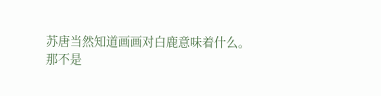苏唐当然知道画画对白鹿意味着什么。
那不是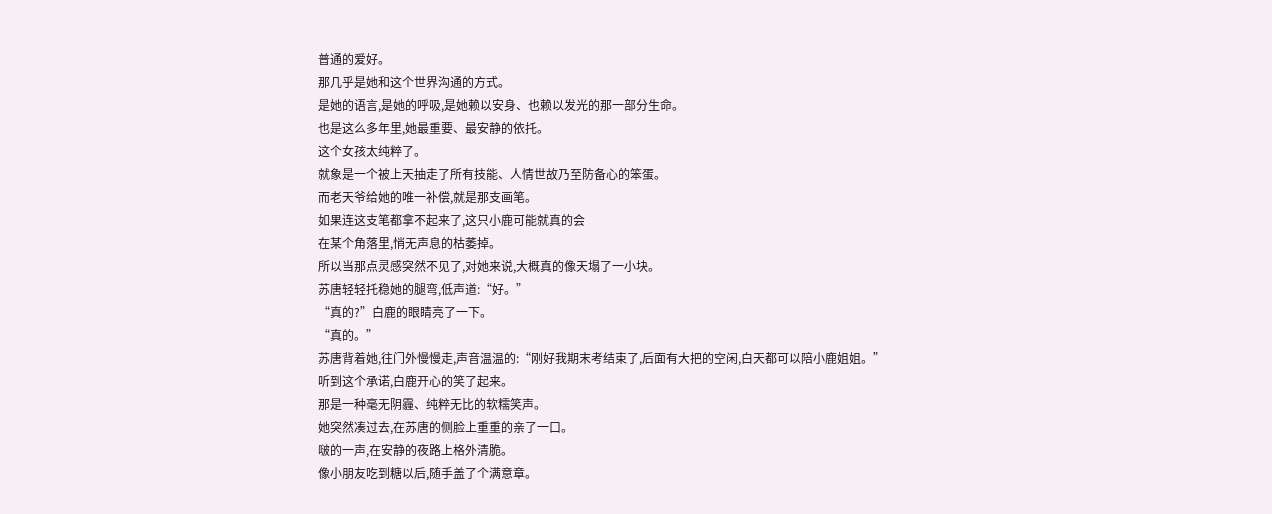普通的爱好。
那几乎是她和这个世界沟通的方式。
是她的语言,是她的呼吸,是她赖以安身、也赖以发光的那一部分生命。
也是这么多年里,她最重要、最安静的依托。
这个女孩太纯粹了。
就象是一个被上天抽走了所有技能、人情世故乃至防备心的笨蛋。
而老天爷给她的唯一补偿,就是那支画笔。
如果连这支笔都拿不起来了,这只小鹿可能就真的会
在某个角落里,悄无声息的枯萎掉。
所以当那点灵感突然不见了,对她来说,大概真的像天塌了一小块。
苏唐轻轻托稳她的腿弯,低声道:“好。”
“真的?”白鹿的眼睛亮了一下。
“真的。”
苏唐背着她,往门外慢慢走,声音温温的:“刚好我期末考结束了,后面有大把的空闲,白天都可以陪小鹿姐姐。”
听到这个承诺,白鹿开心的笑了起来。
那是一种毫无阴霾、纯粹无比的软糯笑声。
她突然凑过去,在苏唐的侧脸上重重的亲了一口。
啵的一声,在安静的夜路上格外清脆。
像小朋友吃到糖以后,随手盖了个满意章。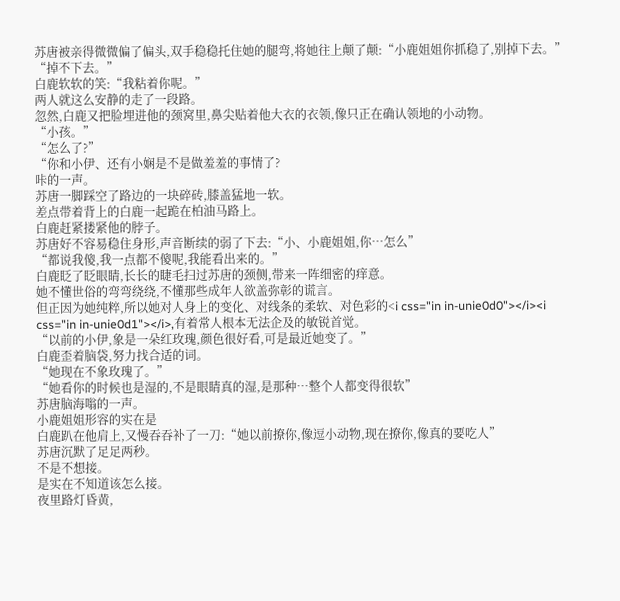苏唐被亲得微微偏了偏头,双手稳稳托住她的腿弯,将她往上颠了颠:“小鹿姐姐你抓稳了,别掉下去。”
“掉不下去。”
白鹿软软的笑:“我粘着你呢。”
两人就这么安静的走了一段路。
忽然,白鹿又把脸埋进他的颈窝里,鼻尖贴着他大衣的衣领,像只正在确认领地的小动物。
“小孩。”
“怎么了?”
“你和小伊、还有小娴是不是做羞羞的事情了?
咔的一声。
苏唐一脚踩空了路边的一块碎砖,膝盖猛地一软。
差点带着背上的白鹿一起跪在柏油马路上。
白鹿赶紧搂紧他的脖子。
苏唐好不容易稳住身形,声音断续的弱了下去:“小、小鹿姐姐,你…怎么”
“都说我傻,我一点都不傻呢,我能看出来的。”
白鹿眨了眨眼睛,长长的睫毛扫过苏唐的颈侧,带来一阵细密的痒意。
她不懂世俗的弯弯绕绕,不懂那些成年人欲盖弥彰的谎言。
但正因为她纯粹,所以她对人身上的变化、对线条的柔软、对色彩的<i css="in in-unie0d0"></i><i css="in in-unie0d1"></i>,有着常人根本无法企及的敏锐首觉。
“以前的小伊,象是一朵红玫瑰,颜色很好看,可是最近她变了。”
白鹿歪着脑袋,努力找合适的词。
“她现在不象玫瑰了。”
“她看你的时候也是湿的,不是眼睛真的湿,是那种…整个人都变得很软”
苏唐脑海嗡的一声。
小鹿姐姐形容的实在是
白鹿趴在他肩上,又慢吞吞补了一刀:“她以前撩你,像逗小动物,现在撩你,像真的要吃人”
苏唐沉默了足足两秒。
不是不想接。
是实在不知道该怎么接。
夜里路灯昏黄,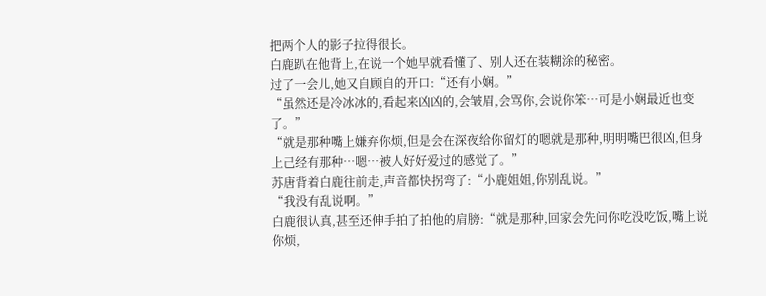把两个人的影子拉得很长。
白鹿趴在他背上,在说一个她早就看懂了、别人还在装糊涂的秘密。
过了一会儿,她又自顾自的开口:“还有小娴。”
“虽然还是冷冰冰的,看起来凶凶的,会皱眉,会骂你,会说你笨…可是小娴最近也变了。”
“就是那种嘴上嫌弃你烦,但是会在深夜给你留灯的嗯就是那种,明明嘴巴很凶,但身上己经有那种…嗯…被人好好爱过的感觉了。”
苏唐背着白鹿往前走,声音都快拐弯了:“小鹿姐姐,你别乱说。”
“我没有乱说啊。”
白鹿很认真,甚至还伸手拍了拍他的肩膀:“就是那种,回家会先问你吃没吃饭,嘴上说你烦,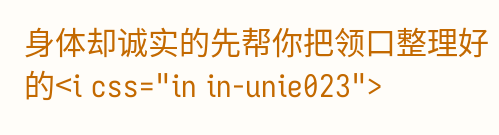身体却诚实的先帮你把领口整理好的<i css="in in-unie023">